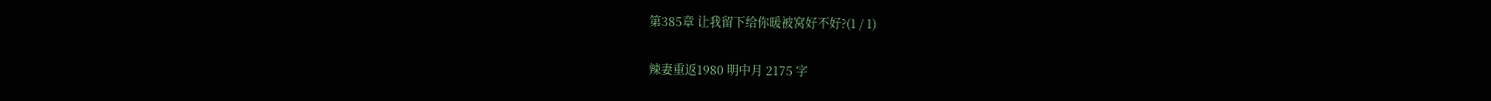第385章 让我留下给你暖被窝好不好?(1 / 1)

辣妻重返1980 明中月 2175 字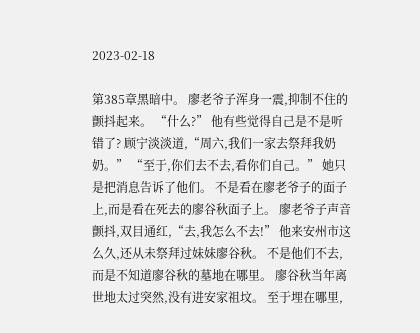2023-02-18

第385章黑暗中。 廖老爷子浑身一震,抑制不住的颤抖起来。 “什么?” 他有些觉得自己是不是听错了? 顾宁淡淡道,“周六,我们一家去祭拜我奶奶。” “至于,你们去不去,看你们自己。” 她只是把消息告诉了他们。 不是看在廖老爷子的面子上,而是看在死去的廖谷秋面子上。 廖老爷子声音颤抖,双目通红,“去,我怎么不去!” 他来安州市这么久,还从未祭拜过妹妹廖谷秋。 不是他们不去,而是不知道廖谷秋的墓地在哪里。 廖谷秋当年离世地太过突然,没有进安家祖坟。 至于埋在哪里,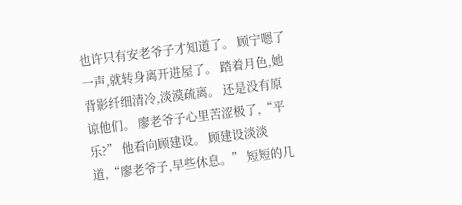也许只有安老爷子才知道了。 顾宁嗯了一声,就转身离开进屋了。 踏着月色,她背影纤细清冷,淡漠疏离。 还是没有原谅他们。 廖老爷子心里苦涩极了,“平乐?” 他看向顾建设。 顾建设淡淡道,“廖老爷子,早些休息。” 短短的几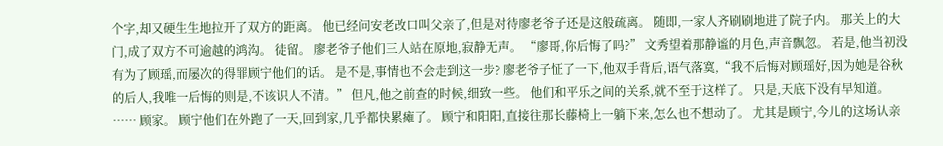个字,却又硬生生地拉开了双方的距离。 他已经问安老改口叫父亲了,但是对待廖老爷子还是这般疏离。 随即,一家人齐刷刷地进了院子内。 那关上的大门,成了双方不可逾越的鸿沟。 徒留。 廖老爷子他们三人站在原地,寂静无声。 “廖哥,你后悔了吗?” 文秀望着那静谧的月色,声音飘忽。 若是,他当初没有为了顾瑶,而屡次的得罪顾宁他们的话。 是不是,事情也不会走到这一步? 廖老爷子怔了一下,他双手背后,语气落寞,“我不后悔对顾瑶好,因为她是谷秋的后人,我唯一后悔的则是,不该识人不清。” 但凡,他之前查的时候,细致一些。 他们和平乐之间的关系,就不至于这样了。 只是,天底下没有早知道。 …… 顾家。 顾宁他们在外跑了一天,回到家,几乎都快累瘫了。 顾宁和阳阳,直接往那长藤椅上一躺下来,怎么也不想动了。 尤其是顾宁,今儿的这场认亲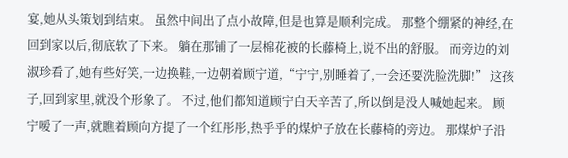宴,她从头策划到结束。 虽然中间出了点小故障,但是也算是顺利完成。 那整个绷紧的神经,在回到家以后,彻底软了下来。 躺在那铺了一层棉花被的长藤椅上,说不出的舒服。 而旁边的刘淑珍看了,她有些好笑,一边换鞋,一边朝着顾宁道,“宁宁,别睡着了,一会还要洗脸洗脚!” 这孩子,回到家里,就没个形象了。 不过,他们都知道顾宁白天辛苦了,所以倒是没人喊她起来。 顾宁嗳了一声,就瞧着顾向方提了一个红彤彤,热乎乎的煤炉子放在长藤椅的旁边。 那煤炉子沿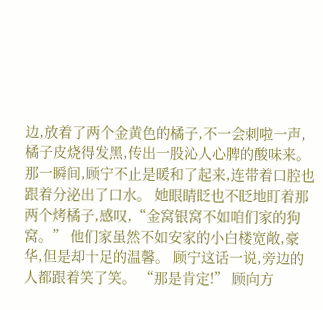边,放着了两个金黄色的橘子,不一会刺啦一声,橘子皮烧得发黑,传出一股沁人心脾的酸味来。 那一瞬间,顾宁不止是暖和了起来,连带着口腔也跟着分泌出了口水。 她眼睛眨也不眨地盯着那两个烤橘子,感叹,“金窝银窝不如咱们家的狗窝。” 他们家虽然不如安家的小白楼宽敞,豪华,但是却十足的温馨。 顾宁这话一说,旁边的人都跟着笑了笑。 “那是肯定!” 顾向方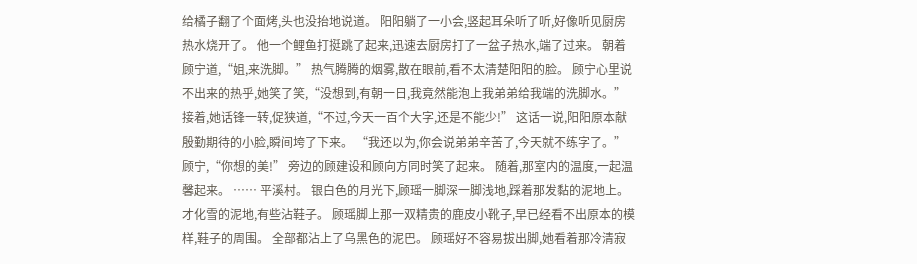给橘子翻了个面烤,头也没抬地说道。 阳阳躺了一小会,竖起耳朵听了听,好像听见厨房热水烧开了。 他一个鲤鱼打挺跳了起来,迅速去厨房打了一盆子热水,端了过来。 朝着顾宁道,“姐,来洗脚。” 热气腾腾的烟雾,散在眼前,看不太清楚阳阳的脸。 顾宁心里说不出来的热乎,她笑了笑,“没想到,有朝一日,我竟然能泡上我弟弟给我端的洗脚水。” 接着,她话锋一转,促狭道,“不过,今天一百个大字,还是不能少!” 这话一说,阳阳原本献殷勤期待的小脸,瞬间垮了下来。 “我还以为,你会说弟弟辛苦了,今天就不练字了。” 顾宁,“你想的美!” 旁边的顾建设和顾向方同时笑了起来。 随着,那室内的温度,一起温馨起来。 …… 平溪村。 银白色的月光下,顾瑶一脚深一脚浅地,踩着那发黏的泥地上。 才化雪的泥地,有些沾鞋子。 顾瑶脚上那一双精贵的鹿皮小靴子,早已经看不出原本的模样,鞋子的周围。 全部都沾上了乌黑色的泥巴。 顾瑶好不容易拔出脚,她看着那冷清寂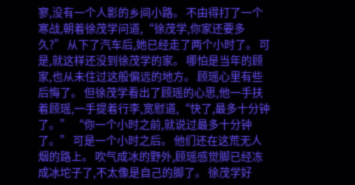寥,没有一个人影的乡间小路。 不由得打了一个寒战,朝着徐茂学问道,“徐茂学,你家还要多久?” 从下了汽车后,她已经走了两个小时了。 可是,就这样还没到徐茂学的家。 哪怕是当年的顾家,也从未住过这般偏远的地方。 顾瑶心里有些后悔了。 但徐茂学看出了顾瑶的心思,他一手扶着顾瑶,一手提着行李,宽慰道,“快了,最多十分钟了。” “你一个小时之前,就说过最多十分钟了。” 可是一个小时之后。 他们还在这荒无人烟的路上。 吹气成冰的野外,顾瑶感觉脚已经冻成冰坨子了,不太像是自己的脚了。 徐茂学好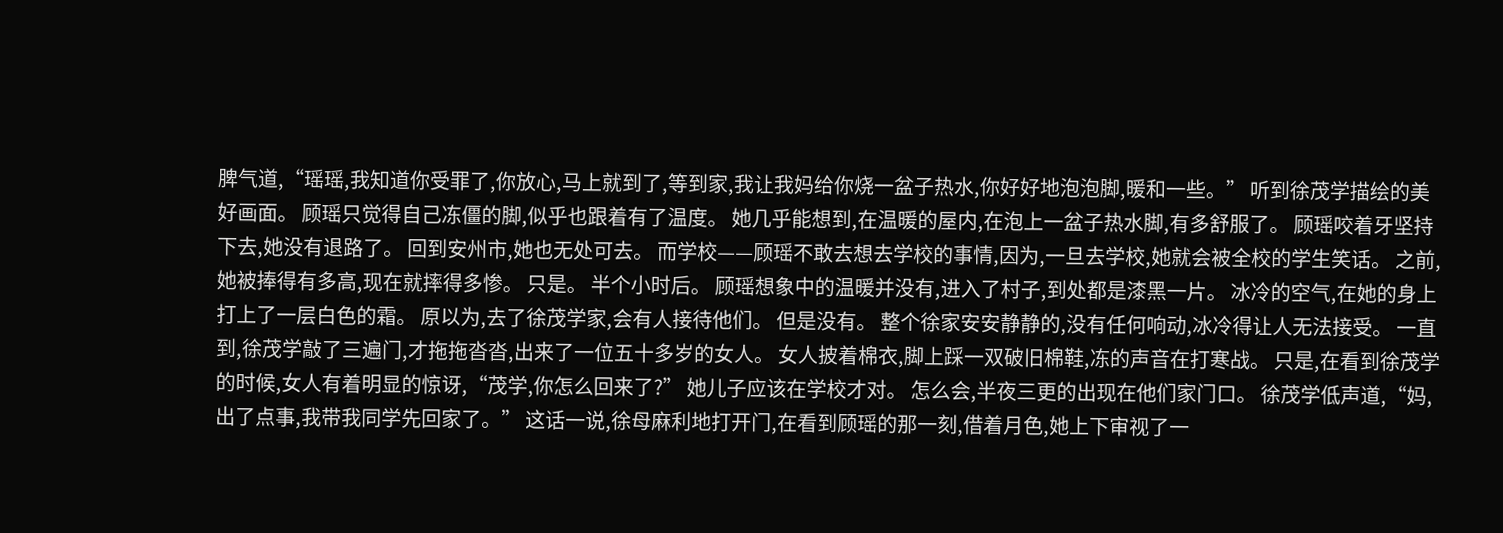脾气道,“瑶瑶,我知道你受罪了,你放心,马上就到了,等到家,我让我妈给你烧一盆子热水,你好好地泡泡脚,暖和一些。” 听到徐茂学描绘的美好画面。 顾瑶只觉得自己冻僵的脚,似乎也跟着有了温度。 她几乎能想到,在温暖的屋内,在泡上一盆子热水脚,有多舒服了。 顾瑶咬着牙坚持下去,她没有退路了。 回到安州市,她也无处可去。 而学校——顾瑶不敢去想去学校的事情,因为,一旦去学校,她就会被全校的学生笑话。 之前,她被捧得有多高,现在就摔得多惨。 只是。 半个小时后。 顾瑶想象中的温暖并没有,进入了村子,到处都是漆黑一片。 冰冷的空气,在她的身上打上了一层白色的霜。 原以为,去了徐茂学家,会有人接待他们。 但是没有。 整个徐家安安静静的,没有任何响动,冰冷得让人无法接受。 一直到,徐茂学敲了三遍门,才拖拖沓沓,出来了一位五十多岁的女人。 女人披着棉衣,脚上踩一双破旧棉鞋,冻的声音在打寒战。 只是,在看到徐茂学的时候,女人有着明显的惊讶,“茂学,你怎么回来了?” 她儿子应该在学校才对。 怎么会,半夜三更的出现在他们家门口。 徐茂学低声道,“妈,出了点事,我带我同学先回家了。” 这话一说,徐母麻利地打开门,在看到顾瑶的那一刻,借着月色,她上下审视了一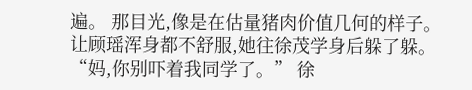遍。 那目光,像是在估量猪肉价值几何的样子。 让顾瑶浑身都不舒服,她往徐茂学身后躲了躲。 “妈,你别吓着我同学了。” 徐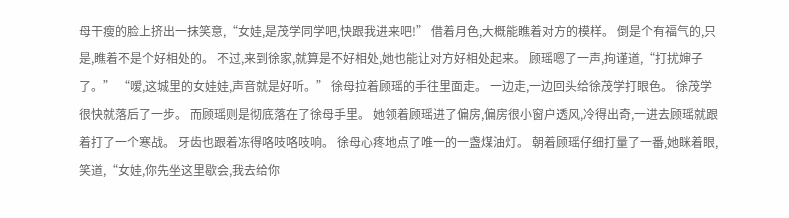母干瘦的脸上挤出一抹笑意,“女娃,是茂学同学吧,快跟我进来吧!” 借着月色,大概能瞧着对方的模样。 倒是个有福气的,只是,瞧着不是个好相处的。 不过,来到徐家,就算是不好相处,她也能让对方好相处起来。 顾瑶嗯了一声,拘谨道,“打扰婶子了。” “嗳,这城里的女娃娃,声音就是好听。” 徐母拉着顾瑶的手往里面走。 一边走,一边回头给徐茂学打眼色。 徐茂学很快就落后了一步。 而顾瑶则是彻底落在了徐母手里。 她领着顾瑶进了偏房,偏房很小窗户透风,冷得出奇,一进去顾瑶就跟着打了一个寒战。 牙齿也跟着冻得咯吱咯吱响。 徐母心疼地点了唯一的一盏煤油灯。 朝着顾瑶仔细打量了一番,她眯着眼,笑道,“女娃,你先坐这里歇会,我去给你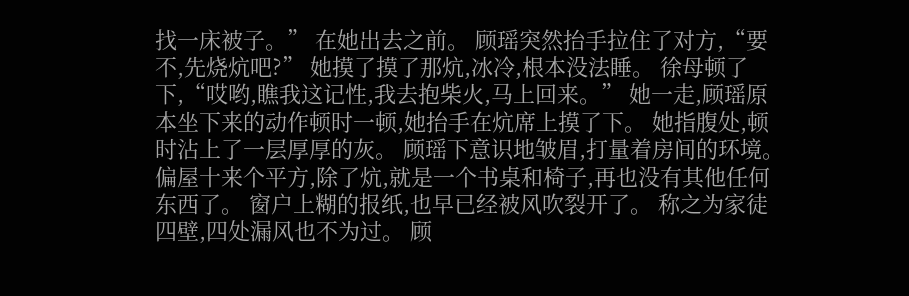找一床被子。” 在她出去之前。 顾瑶突然抬手拉住了对方,“要不,先烧炕吧?” 她摸了摸了那炕,冰冷,根本没法睡。 徐母顿了下,“哎哟,瞧我这记性,我去抱柴火,马上回来。” 她一走,顾瑶原本坐下来的动作顿时一顿,她抬手在炕席上摸了下。 她指腹处,顿时沾上了一层厚厚的灰。 顾瑶下意识地皱眉,打量着房间的环境。 偏屋十来个平方,除了炕,就是一个书桌和椅子,再也没有其他任何东西了。 窗户上糊的报纸,也早已经被风吹裂开了。 称之为家徒四壁,四处漏风也不为过。 顾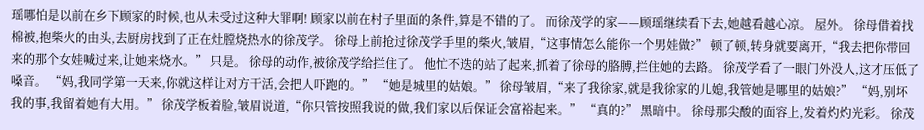瑶哪怕是以前在乡下顾家的时候,也从未受过这种大罪啊! 顾家以前在村子里面的条件,算是不错的了。 而徐茂学的家——顾瑶继续看下去,她越看越心凉。 屋外。 徐母借着找棉被,抱柴火的由头,去厨房找到了正在灶膛烧热水的徐茂学。 徐母上前抢过徐茂学手里的柴火,皱眉,“这事情怎么能你一个男娃做?” 顿了顿,转身就要离开,“我去把你带回来的那个女娃喊过来,让她来烧水。” 只是。 徐母的动作,被徐茂学给拦住了。 他忙不迭的站了起来,抓着了徐母的胳膊,拦住她的去路。 徐茂学看了一眼门外没人,这才压低了嗓音。 “妈,我同学第一天来,你就这样让对方干活,会把人吓跑的。” “她是城里的姑娘。” 徐母皱眉,“来了我徐家,就是我徐家的儿媳,我管她是哪里的姑娘?” “妈,别坏我的事,我留着她有大用。” 徐茂学板着脸,皱眉说道,“你只管按照我说的做,我们家以后保证会富裕起来。” “真的?” 黑暗中。 徐母那尖酸的面容上,发着灼灼光彩。 徐茂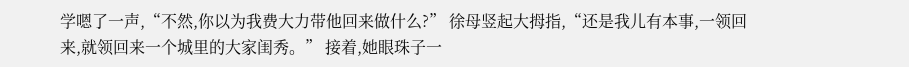学嗯了一声,“不然,你以为我费大力带他回来做什么?” 徐母竖起大拇指,“还是我儿有本事,一领回来,就领回来一个城里的大家闺秀。” 接着,她眼珠子一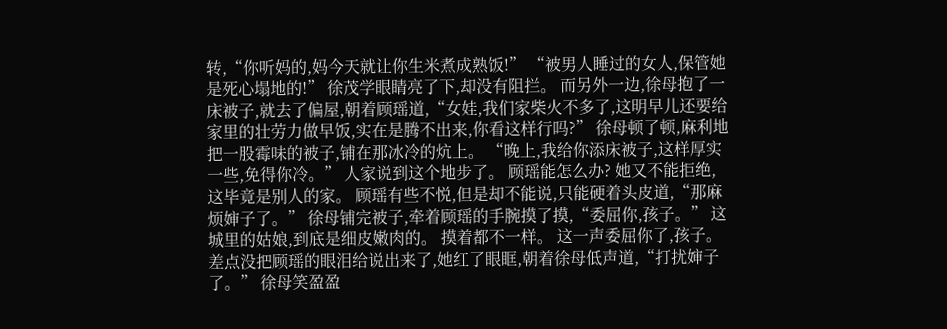转,“你听妈的,妈今天就让你生米煮成熟饭!” “被男人睡过的女人,保管她是死心塌地的!” 徐茂学眼睛亮了下,却没有阻拦。 而另外一边,徐母抱了一床被子,就去了偏屋,朝着顾瑶道,“女娃,我们家柴火不多了,这明早儿还要给家里的壮劳力做早饭,实在是腾不出来,你看这样行吗?” 徐母顿了顿,麻利地把一股霉味的被子,铺在那冰冷的炕上。 “晚上,我给你添床被子,这样厚实一些,免得你冷。” 人家说到这个地步了。 顾瑶能怎么办? 她又不能拒绝,这毕竟是别人的家。 顾瑶有些不悦,但是却不能说,只能硬着头皮道,“那麻烦婶子了。” 徐母铺完被子,牵着顾瑶的手腕摸了摸,“委屈你,孩子。” 这城里的姑娘,到底是细皮嫩肉的。 摸着都不一样。 这一声委屈你了,孩子。 差点没把顾瑶的眼泪给说出来了,她红了眼眶,朝着徐母低声道,“打扰婶子了。” 徐母笑盈盈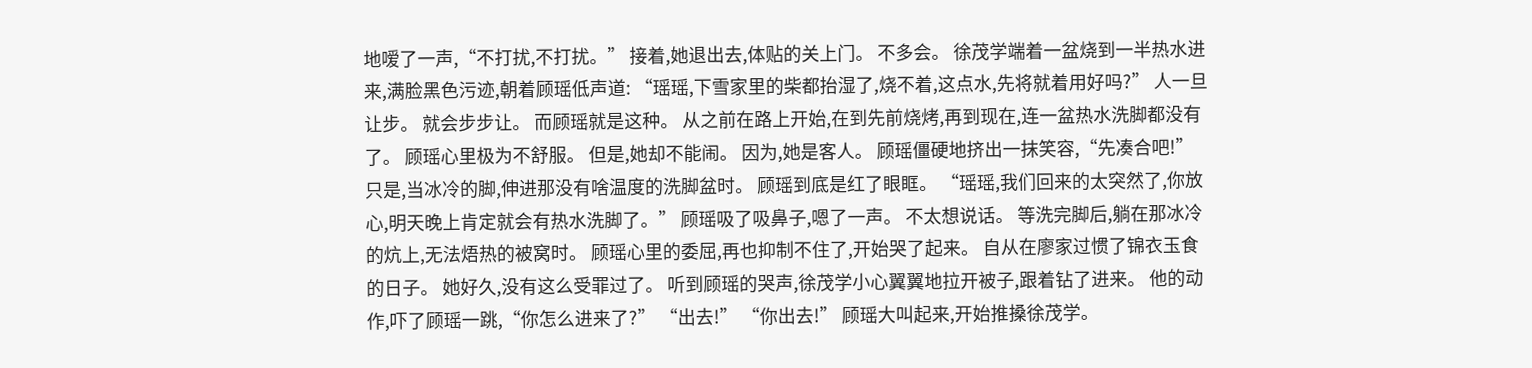地嗳了一声,“不打扰,不打扰。” 接着,她退出去,体贴的关上门。 不多会。 徐茂学端着一盆烧到一半热水进来,满脸黑色污迹,朝着顾瑶低声道: “瑶瑶,下雪家里的柴都抬湿了,烧不着,这点水,先将就着用好吗?” 人一旦让步。 就会步步让。 而顾瑶就是这种。 从之前在路上开始,在到先前烧烤,再到现在,连一盆热水洗脚都没有了。 顾瑶心里极为不舒服。 但是,她却不能闹。 因为,她是客人。 顾瑶僵硬地挤出一抹笑容,“先凑合吧!” 只是,当冰冷的脚,伸进那没有啥温度的洗脚盆时。 顾瑶到底是红了眼眶。 “瑶瑶,我们回来的太突然了,你放心,明天晚上肯定就会有热水洗脚了。” 顾瑶吸了吸鼻子,嗯了一声。 不太想说话。 等洗完脚后,躺在那冰冷的炕上,无法焐热的被窝时。 顾瑶心里的委屈,再也抑制不住了,开始哭了起来。 自从在廖家过惯了锦衣玉食的日子。 她好久,没有这么受罪过了。 听到顾瑶的哭声,徐茂学小心翼翼地拉开被子,跟着钻了进来。 他的动作,吓了顾瑶一跳,“你怎么进来了?” “出去!” “你出去!” 顾瑶大叫起来,开始推搡徐茂学。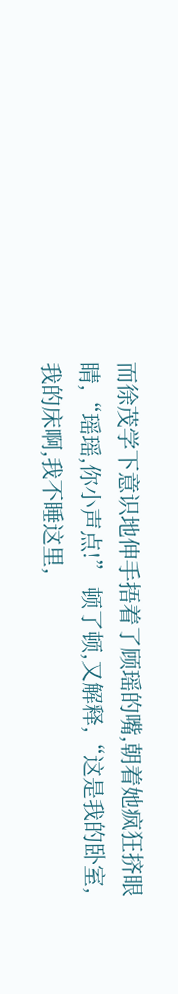而徐茂学下意识地伸手捂着了顾瑶的嘴,朝着她疯狂挤眼睛,“瑶瑶,你小声点!” 顿了顿,又解释,“这是我的卧室,我的床啊,我不睡这里,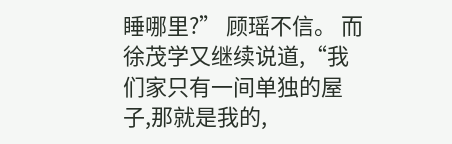睡哪里?” 顾瑶不信。 而徐茂学又继续说道,“我们家只有一间单独的屋子,那就是我的,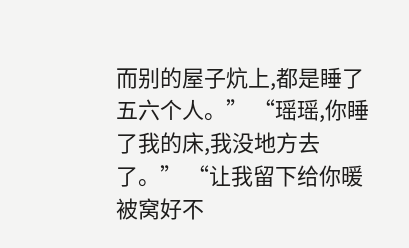而别的屋子炕上,都是睡了五六个人。” “瑶瑶,你睡了我的床,我没地方去了。” “让我留下给你暖被窝好不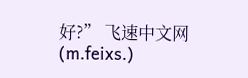好?” 飞速中文网(m.feixs.)